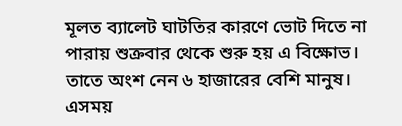মূলত ব্যালেট ঘাটতির কারণে ভোট দিতে না পারায় শুক্রবার থেকে শুরু হয় এ বিক্ষোভ। তাতে অংশ নেন ৬ হাজারের বেশি মানুষ। এসময়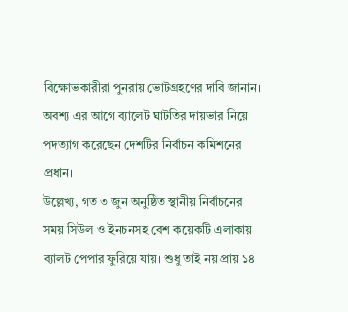বিক্ষোভকারীরা পুনরায় ভোটগ্রহণের দাবি জানান। অবশ্য এর আগে ব্যালেট ঘাটতির দায়ভার নিয়ে পদত্যাগ করেছেন দেশটির নির্বাচন কমিশনের প্রধান।
উল্লেখ্য, গত ৩ জুন অনুষ্ঠিত স্থানীয় নির্বাচনের সময় সিউল ও ইনচনসহ বেশ কয়েকটি এলাকায় ব্যালট পেপার ফুরিয়ে যায়। শুধু তাই নয় প্রায় ১৪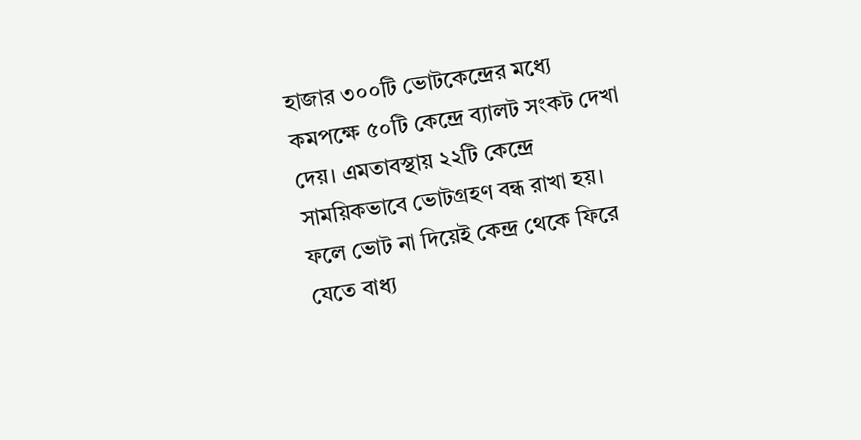হাজার ৩০০টি ভোটকেন্দ্রের মধ্যে কমপক্ষে ৫০টি কেন্দ্রে ব্যালট সংকট দেখা দেয়। এমতাবস্থায় ২২টি কেন্দ্রে সাময়িকভাবে ভোটগ্রহণ বন্ধ রাখা হয়। ফলে ভোট না দিয়েই কেন্দ্র থেকে ফিরে যেতে বাধ্য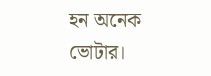হন অনেক ভোটার।